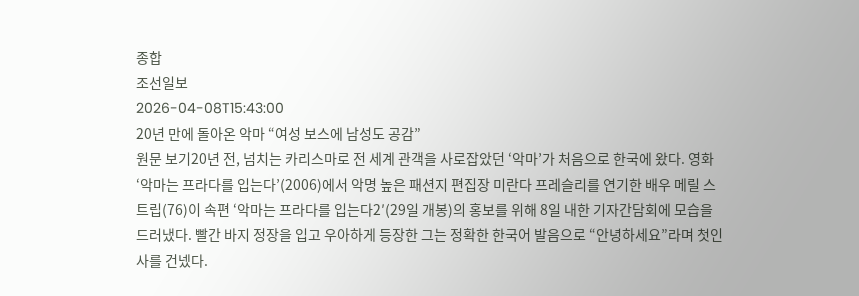종합
조선일보
2026-04-08T15:43:00
20년 만에 돌아온 악마 “여성 보스에 남성도 공감”
원문 보기20년 전, 넘치는 카리스마로 전 세계 관객을 사로잡았던 ‘악마’가 처음으로 한국에 왔다. 영화 ‘악마는 프라다를 입는다’(2006)에서 악명 높은 패션지 편집장 미란다 프레슬리를 연기한 배우 메릴 스트립(76)이 속편 ‘악마는 프라다를 입는다2′(29일 개봉)의 홍보를 위해 8일 내한 기자간담회에 모습을 드러냈다. 빨간 바지 정장을 입고 우아하게 등장한 그는 정확한 한국어 발음으로 “안녕하세요”라며 첫인사를 건넸다.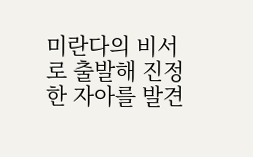미란다의 비서로 출발해 진정한 자아를 발견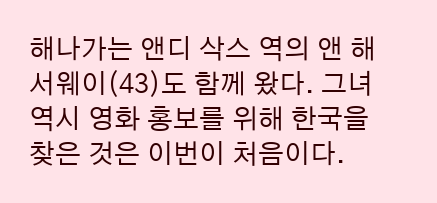해나가는 앤디 삭스 역의 앤 해서웨이(43)도 함께 왔다. 그녀 역시 영화 홍보를 위해 한국을 찾은 것은 이번이 처음이다.